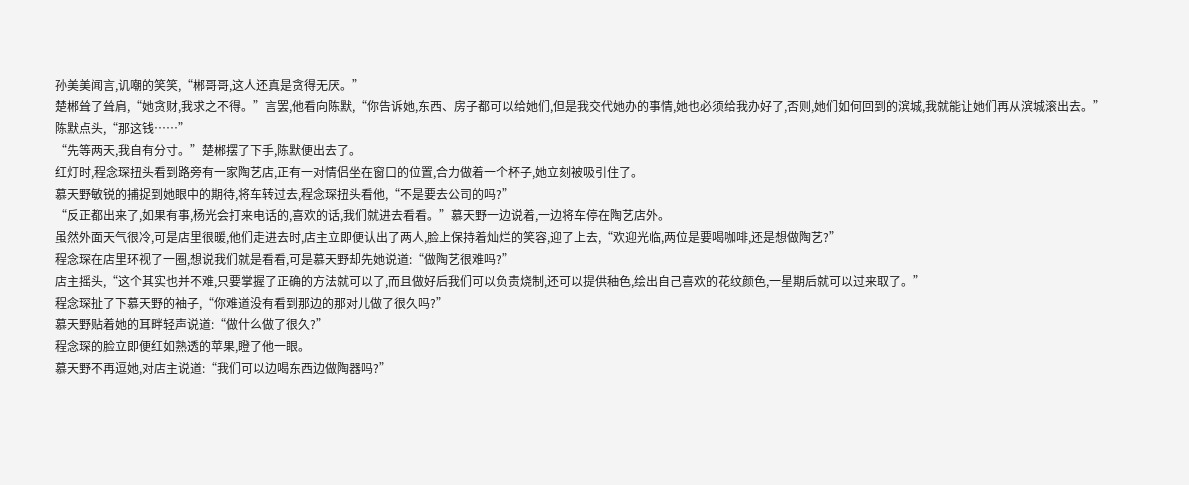孙美美闻言,讥嘲的笑笑,“郴哥哥,这人还真是贪得无厌。”
楚郴耸了耸肩,“她贪财,我求之不得。”言罢,他看向陈默,“你告诉她,东西、房子都可以给她们,但是我交代她办的事情,她也必须给我办好了,否则,她们如何回到的滨城,我就能让她们再从滨城滚出去。”
陈默点头,“那这钱……”
“先等两天,我自有分寸。”楚郴摆了下手,陈默便出去了。
红灯时,程念琛扭头看到路旁有一家陶艺店,正有一对情侣坐在窗口的位置,合力做着一个杯子,她立刻被吸引住了。
慕天野敏锐的捕捉到她眼中的期待,将车转过去,程念琛扭头看他,“不是要去公司的吗?”
“反正都出来了,如果有事,杨光会打来电话的,喜欢的话,我们就进去看看。”慕天野一边说着,一边将车停在陶艺店外。
虽然外面天气很冷,可是店里很暖,他们走进去时,店主立即便认出了两人,脸上保持着灿烂的笑容,迎了上去,“欢迎光临,两位是要喝咖啡,还是想做陶艺?”
程念琛在店里环视了一圈,想说我们就是看看,可是慕天野却先她说道:“做陶艺很难吗?”
店主摇头,“这个其实也并不难,只要掌握了正确的方法就可以了,而且做好后我们可以负责烧制,还可以提供秞色,绘出自己喜欢的花纹颜色,一星期后就可以过来取了。”
程念琛扯了下慕天野的袖子,“你难道没有看到那边的那对儿做了很久吗?”
慕天野贴着她的耳畔轻声说道:“做什么做了很久?”
程念琛的脸立即便红如熟透的苹果,瞪了他一眼。
慕天野不再逗她,对店主说道:“我们可以边喝东西边做陶器吗?”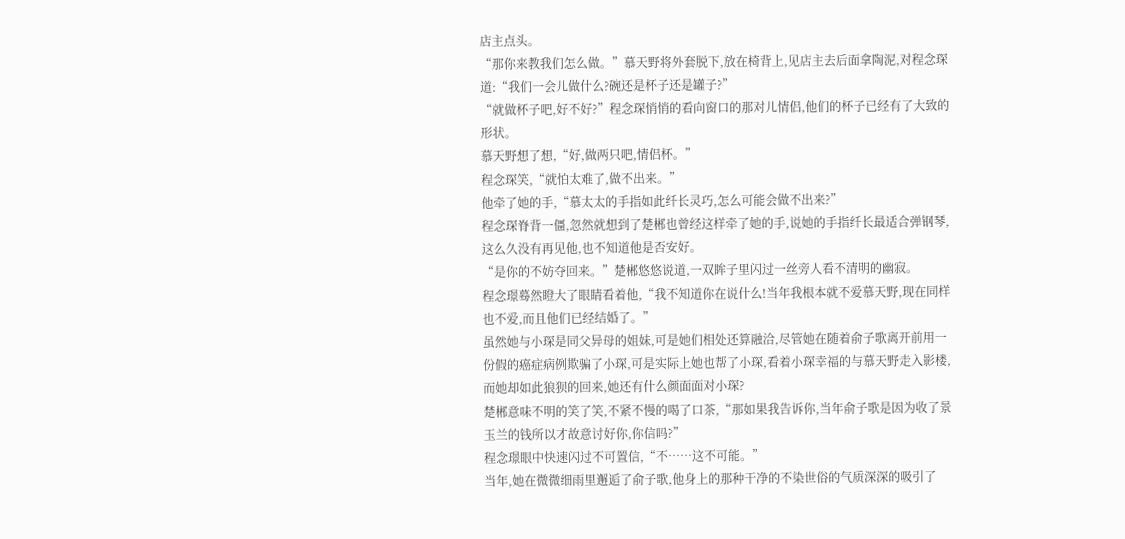店主点头。
“那你来教我们怎么做。”慕天野将外套脱下,放在椅背上,见店主去后面拿陶泥,对程念琛道:“我们一会儿做什么?碗还是杯子还是罐子?”
“就做杯子吧,好不好?”程念琛悄悄的看向窗口的那对儿情侣,他们的杯子已经有了大致的形状。
慕天野想了想,“好,做两只吧,情侣杯。”
程念琛笑,“就怕太难了,做不出来。”
他牵了她的手,“慕太太的手指如此纤长灵巧,怎么可能会做不出来?”
程念琛脊背一僵,忽然就想到了楚郴也曾经这样牵了她的手,说她的手指纤长最适合弹钢琴,这么久没有再见他,也不知道他是否安好。
“是你的不妨夺回来。”楚郴悠悠说道,一双眸子里闪过一丝旁人看不清明的幽寂。
程念璟蓦然瞪大了眼睛看着他,“我不知道你在说什么!当年我根本就不爱慕天野,现在同样也不爱,而且他们已经结婚了。”
虽然她与小琛是同父异母的姐妹,可是她们相处还算融洽,尽管她在随着俞子歌离开前用一份假的癌症病例欺骗了小琛,可是实际上她也帮了小琛,看着小琛幸福的与慕天野走入影楼,而她却如此狼狈的回来,她还有什么颜面面对小琛?
楚郴意味不明的笑了笑,不紧不慢的喝了口茶,“那如果我告诉你,当年俞子歌是因为收了景玉兰的钱所以才故意讨好你,你信吗?”
程念璟眼中快速闪过不可置信,“不……这不可能。”
当年,她在微微细雨里邂逅了俞子歌,他身上的那种干净的不染世俗的气质深深的吸引了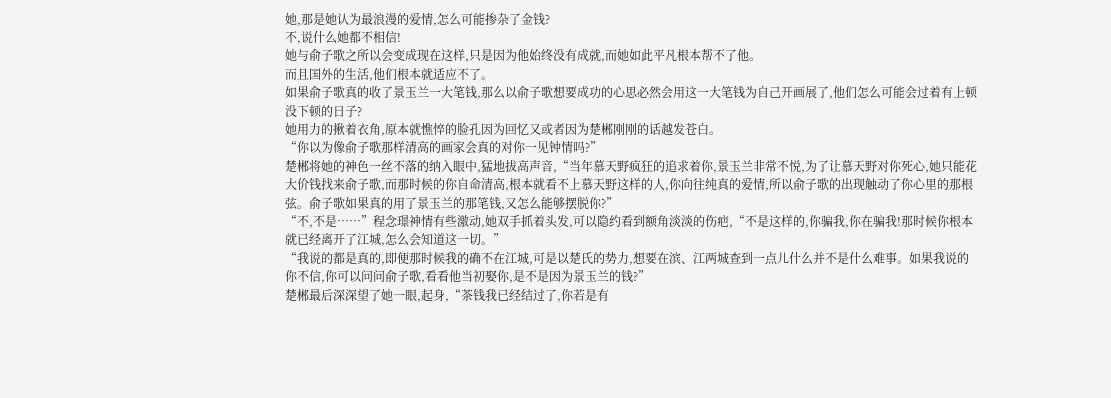她,那是她认为最浪漫的爱情,怎么可能掺杂了金钱?
不,说什么她都不相信!
她与俞子歌之所以会变成现在这样,只是因为他始终没有成就,而她如此平凡根本帮不了他。
而且国外的生活,他们根本就适应不了。
如果俞子歌真的收了景玉兰一大笔钱,那么以俞子歌想要成功的心思必然会用这一大笔钱为自己开画展了,他们怎么可能会过着有上顿没下顿的日子?
她用力的揪着衣角,原本就憔悴的脸孔因为回忆又或者因为楚郴刚刚的话越发苍白。
“你以为像俞子歌那样清高的画家会真的对你一见钟情吗?”
楚郴将她的神色一丝不落的纳入眼中,猛地拔高声音,“当年慕天野疯狂的追求着你,景玉兰非常不悦,为了让慕天野对你死心,她只能花大价钱找来俞子歌,而那时候的你自命清高,根本就看不上慕天野这样的人,你向往纯真的爱情,所以俞子歌的出现触动了你心里的那根弦。俞子歌如果真的用了景玉兰的那笔钱,又怎么能够摆脱你?”
“不,不是……”程念璟神情有些激动,她双手抓着头发,可以隐约看到额角淡淡的伤疤,“不是这样的,你骗我,你在骗我!那时候你根本就已经离开了江城,怎么会知道这一切。”
“我说的都是真的,即便那时候我的确不在江城,可是以楚氏的势力,想要在滨、江两城查到一点儿什么并不是什么难事。如果我说的你不信,你可以问问俞子歌,看看他当初娶你,是不是因为景玉兰的钱?”
楚郴最后深深望了她一眼,起身,“茶钱我已经结过了,你若是有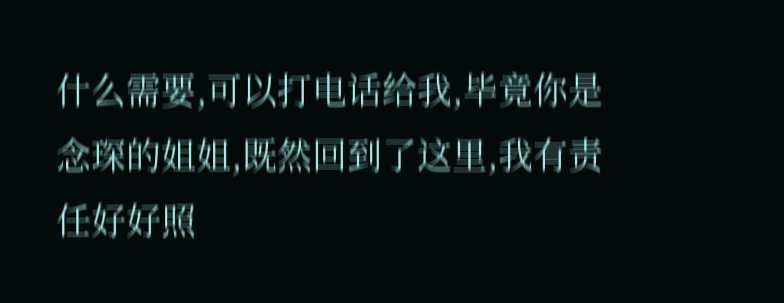什么需要,可以打电话给我,毕竟你是念琛的姐姐,既然回到了这里,我有责任好好照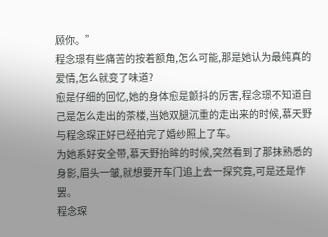顾你。”
程念璟有些痛苦的按着额角,怎么可能,那是她认为最纯真的爱情,怎么就变了味道?
愈是仔细的回忆,她的身体愈是颤抖的厉害,程念璟不知道自己是怎么走出的茶楼,当她双腿沉重的走出来的时候,慕天野与程念琛正好已经拍完了婚纱照上了车。
为她系好安全带,慕天野抬眸的时候,突然看到了那抹熟悉的身影,眉头一皱,就想要开车门追上去一探究竟,可是还是作罢。
程念琛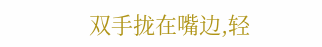双手拢在嘴边,轻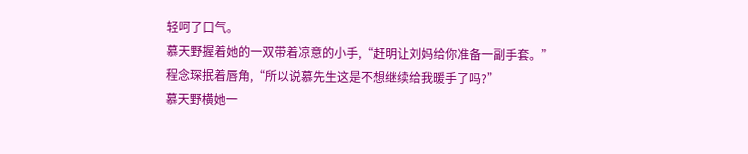轻呵了口气。
慕天野握着她的一双带着凉意的小手,“赶明让刘妈给你准备一副手套。”
程念琛抿着唇角,“所以说慕先生这是不想继续给我暖手了吗?”
慕天野横她一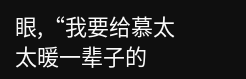眼,“我要给慕太太暖一辈子的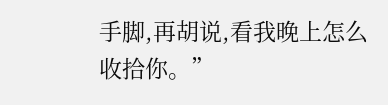手脚,再胡说,看我晚上怎么收拾你。”